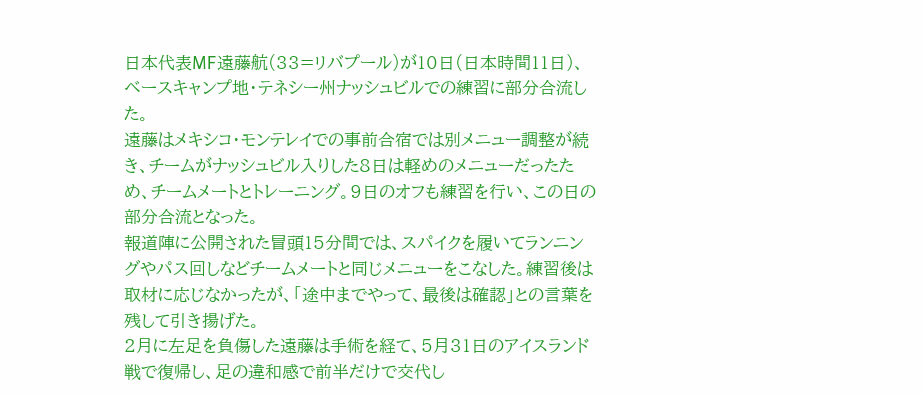日本代表MF遠藤航(33=リバプール)が10日(日本時間11日)、ベースキャンプ地・テネシー州ナッシュビルでの練習に部分合流した。
遠藤はメキシコ・モンテレイでの事前合宿では別メニュー調整が続き、チームがナッシュビル入りした8日は軽めのメニューだったため、チームメートとトレーニング。9日のオフも練習を行い、この日の部分合流となった。
報道陣に公開された冒頭15分間では、スパイクを履いてランニングやパス回しなどチームメートと同じメニューをこなした。練習後は取材に応じなかったが、「途中までやって、最後は確認」との言葉を残して引き揚げた。
2月に左足を負傷した遠藤は手術を経て、5月31日のアイスランド戦で復帰し、足の違和感で前半だけで交代し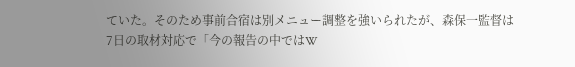ていた。そのため事前合宿は別メニュー調整を強いられたが、森保一監督は7日の取材対応で「今の報告の中ではW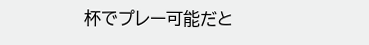杯でプレー可能だと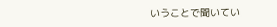いうことで聞いてい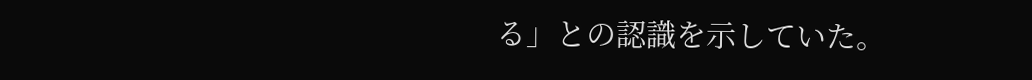る」との認識を示していた。